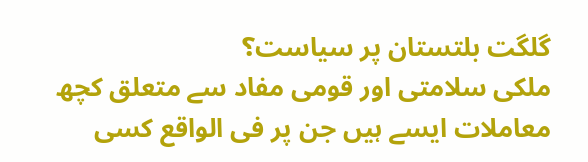گلگت بلتستان پر سیاست؟
ملکی سلامتی اور قومی مفاد سے متعلق کچھ معاملات ایسے ہیں جن پر فی الواقع کسی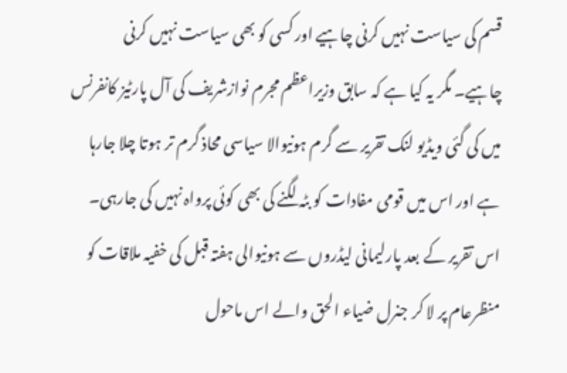قسم کی سیاست نہیں کرنی چاہیے اور کسی کو بھی سیاست نہیں کرنی چاہیے۔ مگر یہ کیا ہے کہ سابق وزیراعظم مجرم نوازشریف کی آل پارٹیز کانفرنس میں کی گئی ویڈیو لنک تقریر سے گرم ہونیوالا سیاسی محاذ گرم تر ہوتا چلا جارہا ہے اور اس میں قومی مفادات کو بٹہ لگنے کی بھی کوئی پرواہ نہیں کی جارہی۔ اس تقریر کے بعد پارلیمانی لیڈروں سے ہونیوالی ہفتہ قبل کی خفیہ ملاقات کو منظرعام پر لا کر جنرل ضیاء الحق والے اس ماحول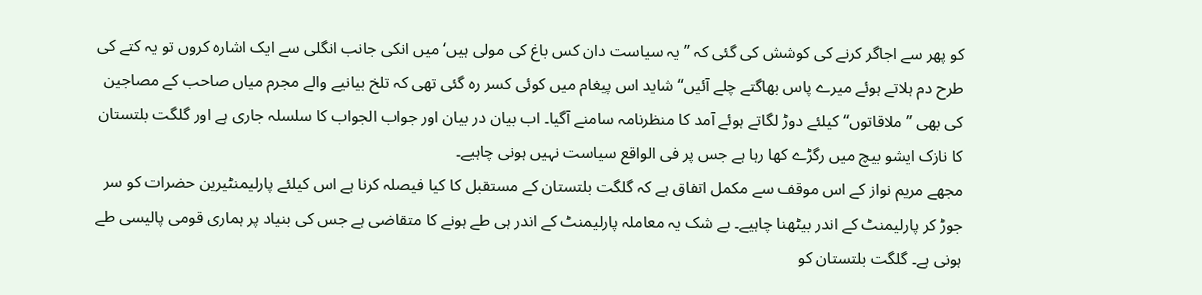کو پھر سے اجاگر کرنے کی کوشش کی گئی کہ ’’یہ سیاست دان کس باغ کی مولی ہیں‘ میں انکی جانب انگلی سے ایک اشارہ کروں تو یہ کتے کی طرح دم ہلاتے ہوئے میرے پاس بھاگتے چلے آئیں‘‘ شاید اس پیغام میں کوئی کسر رہ گئی تھی کہ تلخ بیانیے والے مجرم میاں صاحب کے مصاجین کی بھی ’’ملاقاتوں‘‘ کیلئے دوڑ لگاتے ہوئے آمد کا منظرنامہ سامنے آگیا۔ اب بیان در بیان اور جواب الجواب کا سلسلہ جاری ہے اور گلگت بلتستان کا نازک ایشو بیچ میں رگڑے کھا رہا ہے جس پر فی الواقع سیاست نہیں ہونی چاہیے۔
مجھے مریم نواز کے اس موقف سے مکمل اتفاق ہے کہ گلگت بلتستان کے مستقبل کا کیا فیصلہ کرنا ہے اس کیلئے پارلیمنٹیرین حضرات کو سر جوڑ کر پارلیمنٹ کے اندر بیٹھنا چاہیے۔ بے شک یہ معاملہ پارلیمنٹ کے اندر ہی طے ہونے کا متقاضی ہے جس کی بنیاد پر ہماری قومی پالیسی طے ہونی ہے۔ گلگت بلتستان کو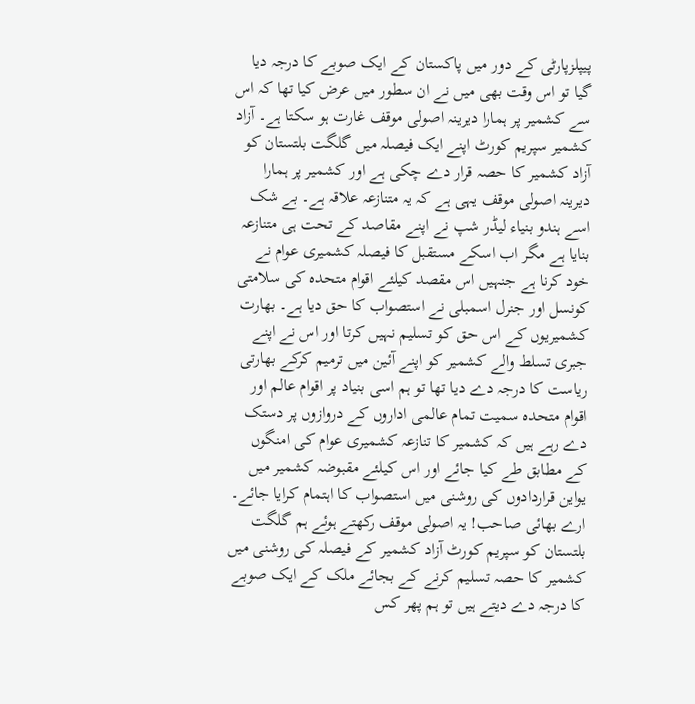پیپلزپارٹی کے دور میں پاکستان کے ایک صوبے کا درجہ دیا گیا تو اس وقت بھی میں نے ان سطور میں عرض کیا تھا کہ اس سے کشمیر پر ہمارا دیرینہ اصولی موقف غارت ہو سکتا ہے۔ آزاد کشمیر سپریم کورٹ اپنے ایک فیصلہ میں گلگت بلتستان کو آزاد کشمیر کا حصہ قرار دے چکی ہے اور کشمیر پر ہمارا دیرینہ اصولی موقف یہی ہے کہ یہ متنازعہ علاقہ ہے۔ بے شک اسے ہندو بنیاء لیڈر شپ نے اپنے مقاصد کے تحت ہی متنازعہ بنایا ہے مگر اب اسکے مستقبل کا فیصلہ کشمیری عوام نے خود کرنا ہے جنہیں اس مقصد کیلئے اقوام متحدہ کی سلامتی کونسل اور جنرل اسمبلی نے استصواب کا حق دیا ہے۔ بھارت کشمیریوں کے اس حق کو تسلیم نہیں کرتا اور اس نے اپنے جبری تسلط والے کشمیر کو اپنے آئین میں ترمیم کرکے بھارتی ریاست کا درجہ دے دیا تھا تو ہم اسی بنیاد پر اقوام عالم اور اقوام متحدہ سمیت تمام عالمی اداروں کے دروازوں پر دستک دے رہے ہیں کہ کشمیر کا تنازعہ کشمیری عوام کی امنگوں کے مطابق طے کیا جائے اور اس کیلئے مقبوضہ کشمیر میں یواین قراردادوں کی روشنی میں استصواب کا اہتمام کرایا جائے۔
ارے بھائی صاحب! یہ اصولی موقف رکھتے ہوئے ہم گلگت بلتستان کو سپریم کورٹ آزاد کشمیر کے فیصلہ کی روشنی میں کشمیر کا حصہ تسلیم کرنے کے بجائے ملک کے ایک صوبے کا درجہ دے دیتے ہیں تو ہم پھر کس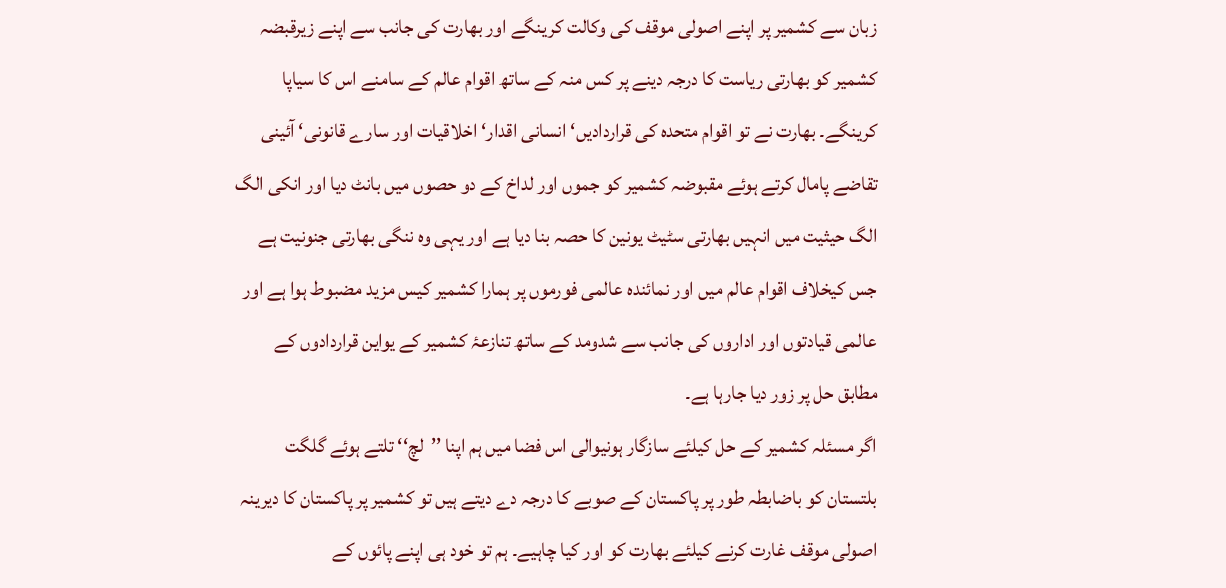زبان سے کشمیر پر اپنے اصولی موقف کی وکالت کرینگے اور بھارت کی جانب سے اپنے زیرقبضہ کشمیر کو بھارتی ریاست کا درجہ دینے پر کس منہ کے ساتھ اقوام عالم کے سامنے اس کا سیاپا کرینگے۔ بھارت نے تو اقوام متحدہ کی قراردادیں‘ انسانی اقدار‘ اخلاقیات اور سارے قانونی‘ آئینی تقاضے پامال کرتے ہوئے مقبوضہ کشمیر کو جموں اور لداخ کے دو حصوں میں بانٹ دیا اور انکی الگ الگ حیثیت میں انہیں بھارتی سٹیٹ یونین کا حصہ بنا دیا ہے اور یہی وہ ننگی بھارتی جنونیت ہے جس کیخلاف اقوام عالم میں اور نمائندہ عالمی فورموں پر ہمارا کشمیر کیس مزید مضبوط ہوا ہے اور عالمی قیادتوں اور اداروں کی جانب سے شدومد کے ساتھ تنازعۂ کشمیر کے یواین قراردادوں کے مطابق حل پر زور دیا جارہا ہے۔
اگر مسئلہ کشمیر کے حل کیلئے سازگار ہونیوالی اس فضا میں ہم اپنا ’’لچ‘‘ تلتے ہوئے گلگت بلتستان کو باضابطہ طور پر پاکستان کے صوبے کا درجہ دے دیتے ہیں تو کشمیر پر پاکستان کا دیرینہ اصولی موقف غارت کرنے کیلئے بھارت کو اور کیا چاہیے۔ ہم تو خود ہی اپنے پائوں کے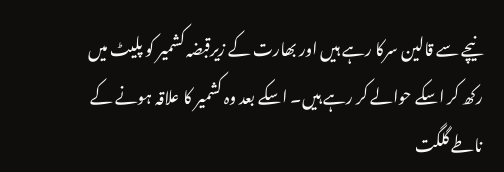نیچے سے قالین سرکا رہے ہیں اور بھارت کے زیرقبضہ کشمیر کو پلیٹ میں رکھ کر اسکے حوالے کر رہے ہیں۔ اسکے بعد وہ کشمیر کا علاقہ ہونے کے ناطے گلگت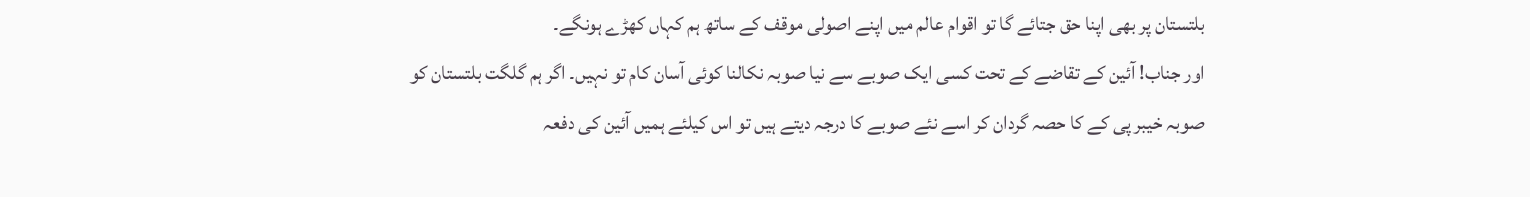بلتستان پر بھی اپنا حق جتائے گا تو اقوام عالم میں اپنے اصولی موقف کے ساتھ ہم کہاں کھڑے ہونگے۔
اور جناب! آئین کے تقاضے کے تحت کسی ایک صوبے سے نیا صوبہ نکالنا کوئی آسان کام تو نہیں۔ اگر ہم گلگت بلتستان کو صوبہ خیبر پی کے کا حصہ گردان کر اسے نئے صوبے کا درجہ دیتے ہیں تو اس کیلئے ہمیں آئین کی دفعہ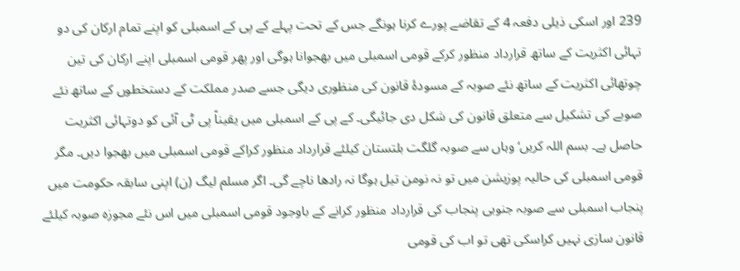239 اور اسکی ذیلی دفعہ 4 کے تقاضے پورے کرنا ہونگے جس کے تحت پہلے کے پی کے اسمبلی کو اپنے تمام ارکان کی دو تہائی اکثریت کے ساتھ قرارداد منظور کرکے قومی اسمبلی میں بھجوانا ہوگی اور پھر قومی اسمبلی اپنے ارکان کی تین چوتھائی اکثریت کے ساتھ نئے صوبہ کے مسودۂ قانون کی منظوری دیگی جسے صدر مملکت کے دستخطوں کے ساتھ نئے صوبے کی تشکیل سے متعلق قانون کی شکل دی جائیگی۔ کے پی کے اسمبلی میں یقیناً پی ٹی آئی کو دوتہائی اکثریت حاصل ہے۔ بسم اللہ کریں‘ وہاں سے صوبہ گلگت بلتستان کیلئے قرارداد منظور کراکے قومی اسمبلی میں بھجوا دیں۔ مگر قومی اسمبلی کی حالیہ پوزیشن میں تو نہ نومن تیل ہوگا نہ رادھا ناچے گی۔ اگر مسلم لیگ (ن) اپنی سابقہ حکومت میں پنجاب اسمبلی سے صوبہ جنوبی پنجاب کی قرارداد منظور کرانے کے باوجود قومی اسمبلی میں اس نئے مجوزہ صوبہ کیلئے قانون سازی نہیں کراسکی تھی تو اب کی قومی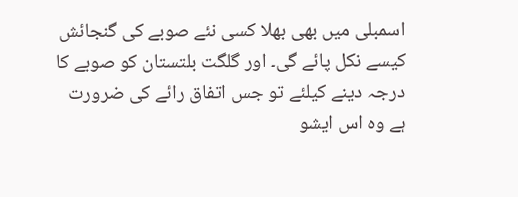اسمبلی میں بھی بھلا کسی نئے صوبے کی گنجائش کیسے نکل پائے گی۔ اور گلگت بلتستان کو صوبے کا درجہ دینے کیلئے تو جس اتفاق رائے کی ضرورت ہے وہ اس ایشو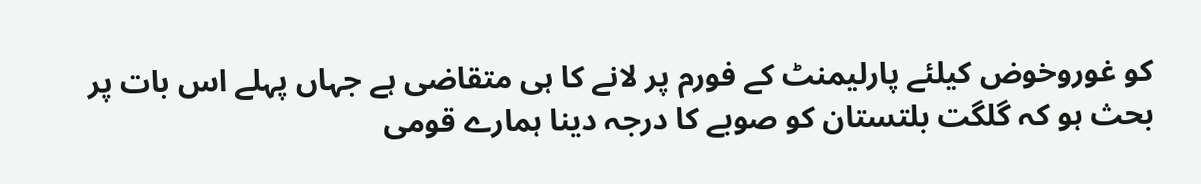کو غوروخوض کیلئے پارلیمنٹ کے فورم پر لانے کا ہی متقاضی ہے جہاں پہلے اس بات پر بحث ہو کہ گلگت بلتستان کو صوبے کا درجہ دینا ہمارے قومی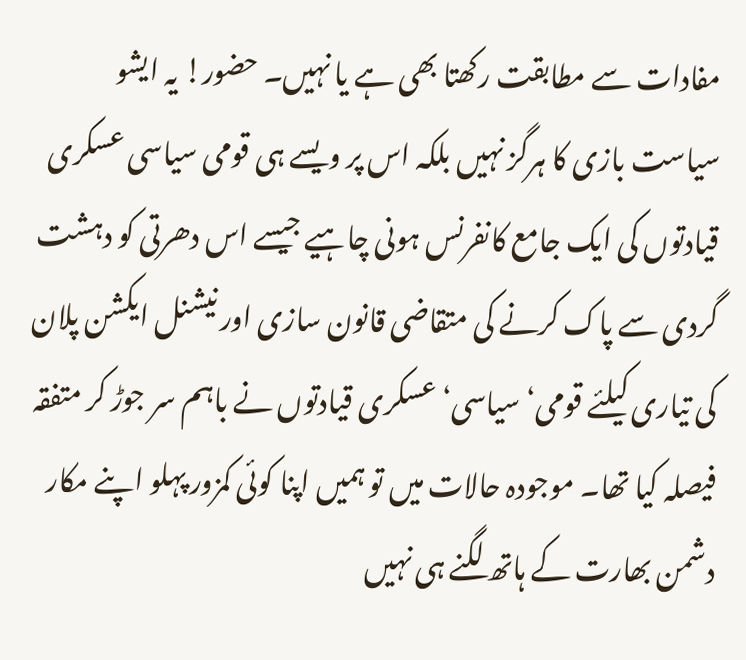مفادات سے مطابقت رکھتا بھی ہے یا نہیں۔ حضور! یہ ایشو سیاست بازی کا ہرگز نہیں بلکہ اس پر ویسے ہی قومی سیاسی عسکری قیادتوں کی ایک جامع کانفرنس ہونی چاہیے جیسے اس دھرتی کو دہشت گردی سے پاک کرنے کی متقاضی قانون سازی اور نیشنل ایکشن پلان کی تیاری کیلئے قومی‘ سیاسی‘ عسکری قیادتوں نے باہم سر جوڑ کر متفقہ فیصلہ کیا تھا۔ موجودہ حالات میں تو ہمیں اپنا کوئی کمزور پہلو اپنے مکار دشمن بھارت کے ہاتھ لگنے ہی نہیں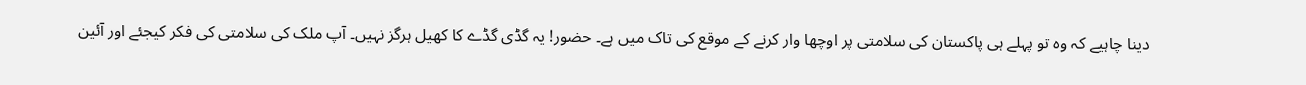دینا چاہیے کہ وہ تو پہلے ہی پاکستان کی سلامتی پر اوچھا وار کرنے کے موقع کی تاک میں ہے۔ حضور! یہ گڈی گڈے کا کھیل ہرگز نہیں۔ آپ ملک کی سلامتی کی فکر کیجئے اور آئین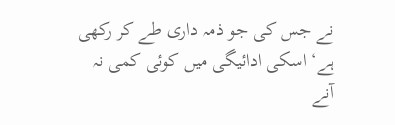نے جس کی جو ذمہ داری طے کر رکھی ہے‘ اسکی ادائیگی میں کوئی کمی نہ آنے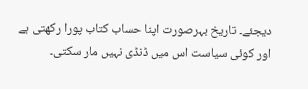دیجئے۔ تاریخ بہرصورت اپنا حساب کتاب پورا رکھتی ہے اور کوئی سیاست اس میں ڈنڈی نہیں مار سکتی۔